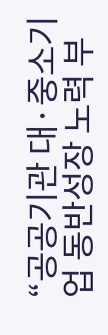“공공기관 대·중소기업 동반성장 노력 부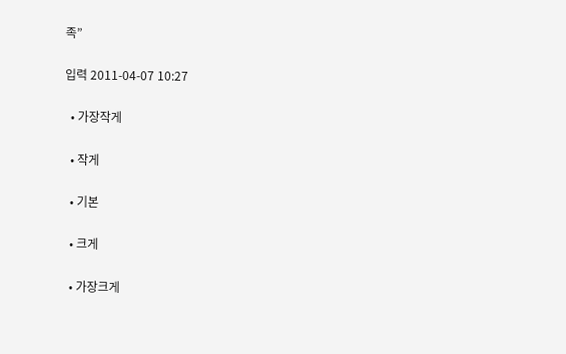족”

입력 2011-04-07 10:27

  • 가장작게

  • 작게

  • 기본

  • 크게

  • 가장크게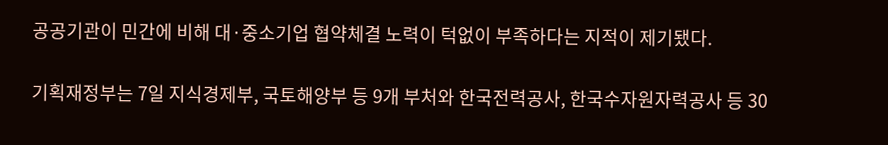공공기관이 민간에 비해 대·중소기업 협약체결 노력이 턱없이 부족하다는 지적이 제기됐다.

기획재정부는 7일 지식경제부, 국토해양부 등 9개 부처와 한국전력공사, 한국수자원자력공사 등 30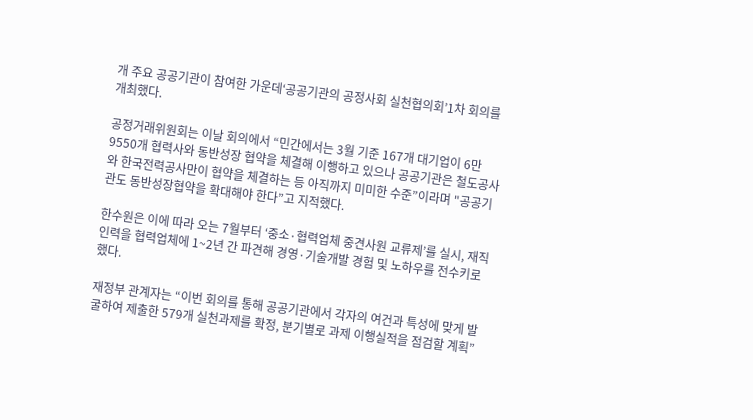개 주요 공공기관이 참여한 가운데‘공공기관의 공정사회 실천협의회’1차 회의를 개최했다.

공정거래위원회는 이날 회의에서 “민간에서는 3월 기준 167개 대기업이 6만9550개 협력사와 동반성장 협약을 체결해 이행하고 있으나 공공기관은 철도공사와 한국전력공사만이 협약을 체결하는 등 아직까지 미미한 수준”이라며 "공공기관도 동반성장협약을 확대해야 한다”고 지적했다.

한수원은 이에 따라 오는 7월부터 ‘중소·협력업체 중견사원 교류제’를 실시, 재직 인력을 협력업체에 1~2년 간 파견해 경영·기술개발 경험 및 노하우를 전수키로 했다.

재정부 관계자는 “이번 회의를 통해 공공기관에서 각자의 여건과 특성에 맞게 발굴하여 제출한 579개 실천과제를 확정, 분기별로 과제 이행실적을 점검할 계획”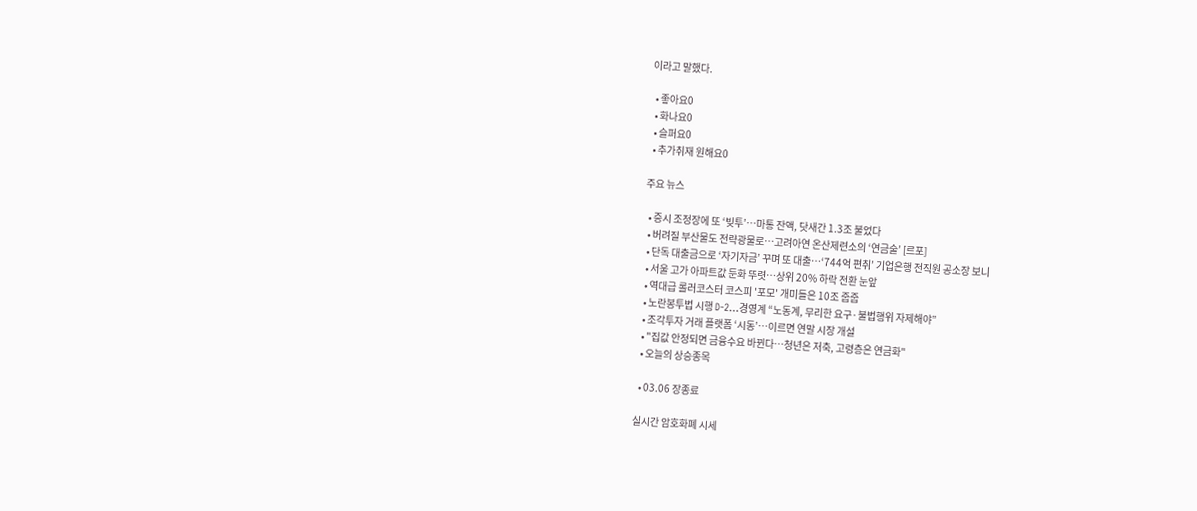이라고 말했다.

  • 좋아요0
  • 화나요0
  • 슬퍼요0
  • 추가취재 원해요0

주요 뉴스

  • 증시 조정장에 또 ‘빚투’…마통 잔액, 닷새간 1.3조 불었다
  • 버려질 부산물도 전략광물로…고려아연 온산제련소의 ‘연금술’ [르포]
  • 단독 대출금으로 ‘자기자금’ 꾸며 또 대출…‘744억 편취’ 기업은행 전직원 공소장 보니
  • 서울 고가 아파트값 둔화 뚜렷⋯상위 20% 하락 전환 눈앞
  • 역대급 롤러코스터 코스피 '포모' 개미들은 10조 줍줍
  • 노란봉투법 시행 D-2…경영계 “노동계, 무리한 요구·불법행위 자제해야”
  • 조각투자 거래 플랫폼 ‘시동’…이르면 연말 시장 개설
  • "집값 안정되면 금융수요 바뀐다…청년은 저축, 고령층은 연금화"
  • 오늘의 상승종목

  • 03.06 장종료

실시간 암호화폐 시세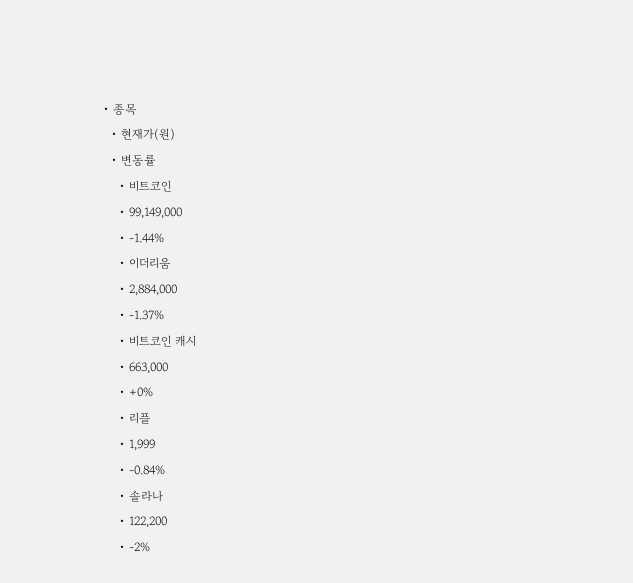• 종목
  • 현재가(원)
  • 변동률
    • 비트코인
    • 99,149,000
    • -1.44%
    • 이더리움
    • 2,884,000
    • -1.37%
    • 비트코인 캐시
    • 663,000
    • +0%
    • 리플
    • 1,999
    • -0.84%
    • 솔라나
    • 122,200
    • -2%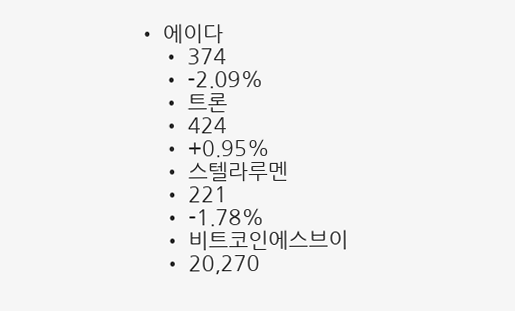• 에이다
    • 374
    • -2.09%
    • 트론
    • 424
    • +0.95%
    • 스텔라루멘
    • 221
    • -1.78%
    • 비트코인에스브이
    • 20,270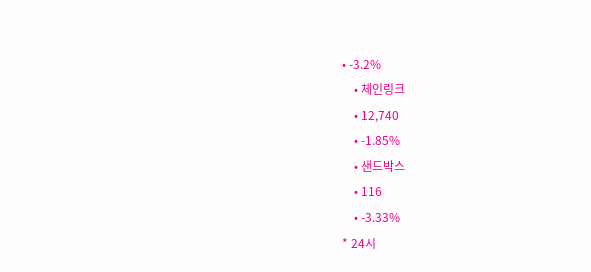• -3.2%
    • 체인링크
    • 12,740
    • -1.85%
    • 샌드박스
    • 116
    • -3.33%
* 24시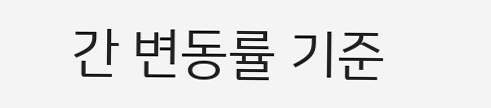간 변동률 기준